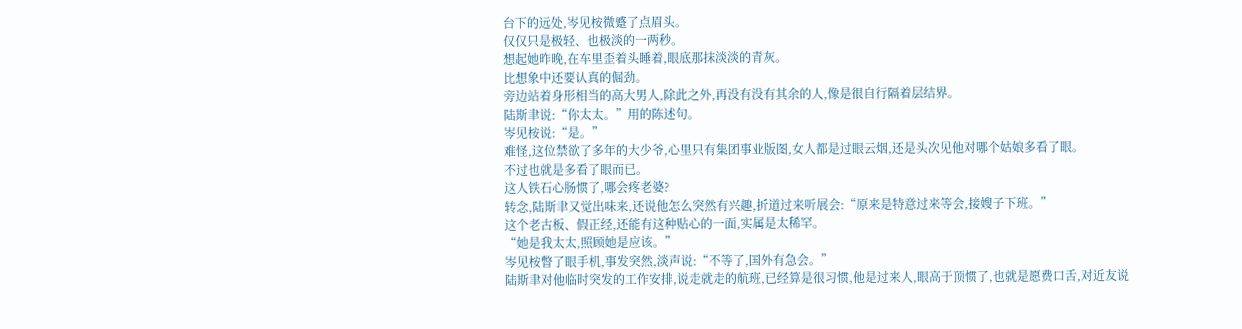台下的远处,岑见桉微蹙了点眉头。
仅仅只是极轻、也极淡的一两秒。
想起她昨晚,在车里歪着头睡着,眼底那抹淡淡的青灰。
比想象中还要认真的倔劲。
旁边站着身形相当的高大男人,除此之外,再没有没有其余的人,像是很自行隔着层结界。
陆斯聿说:“你太太。”用的陈述句。
岑见桉说:“是。”
难怪,这位禁欲了多年的大少爷,心里只有集团事业版图,女人都是过眼云烟,还是头次见他对哪个姑娘多看了眼。
不过也就是多看了眼而已。
这人铁石心肠惯了,哪会疼老婆?
转念,陆斯聿又觉出味来,还说他怎么突然有兴趣,折道过来听展会:“原来是特意过来等会,接嫂子下班。”
这个老古板、假正经,还能有这种贴心的一面,实属是太稀罕。
“她是我太太,照顾她是应该。”
岑见桉瞥了眼手机,事发突然,淡声说:“不等了,国外有急会。”
陆斯聿对他临时突发的工作安排,说走就走的航班,已经算是很习惯,他是过来人,眼高于顶惯了,也就是愿费口舌,对近友说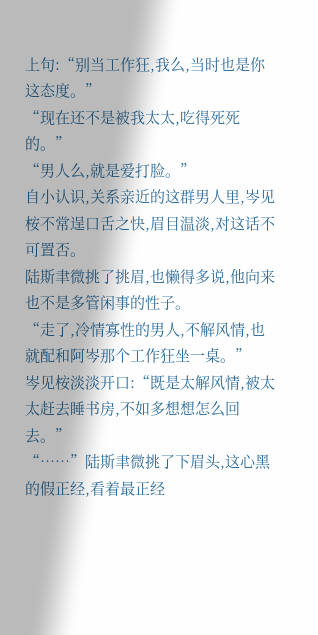上句:“别当工作狂,我么,当时也是你这态度。”
“现在还不是被我太太,吃得死死的。”
“男人么,就是爱打脸。”
自小认识,关系亲近的这群男人里,岑见桉不常逞口舌之快,眉目温淡,对这话不可置否。
陆斯聿微挑了挑眉,也懒得多说,他向来也不是多管闲事的性子。
“走了,冷情寡性的男人,不解风情,也就配和阿岑那个工作狂坐一桌。”
岑见桉淡淡开口:“既是太解风情,被太太赶去睡书房,不如多想想怎么回去。”
“……”陆斯聿微挑了下眉头,这心黑的假正经,看着最正经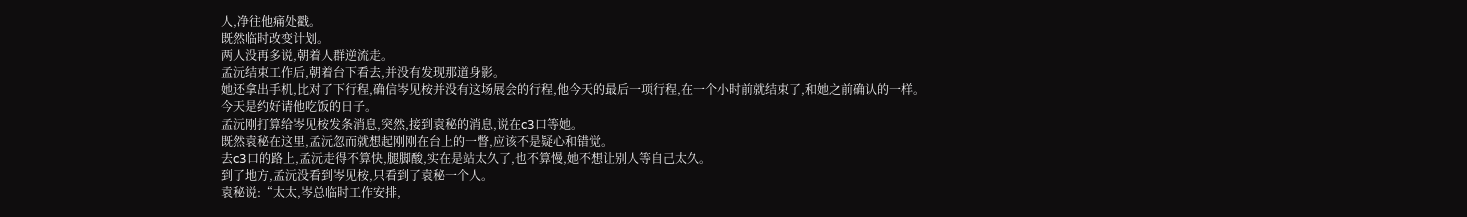人,净往他痛处戳。
既然临时改变计划。
两人没再多说,朝着人群逆流走。
孟沅结束工作后,朝着台下看去,并没有发现那道身影。
她还拿出手机,比对了下行程,确信岑见桉并没有这场展会的行程,他今天的最后一项行程,在一个小时前就结束了,和她之前确认的一样。
今天是约好请他吃饭的日子。
孟沅刚打算给岑见桉发条消息,突然,接到袁秘的消息,说在c3口等她。
既然袁秘在这里,孟沅忽而就想起刚刚在台上的一瞥,应该不是疑心和错觉。
去c3口的路上,孟沅走得不算快,腿脚酸,实在是站太久了,也不算慢,她不想让别人等自己太久。
到了地方,孟沅没看到岑见桉,只看到了袁秘一个人。
袁秘说:“太太,岑总临时工作安排,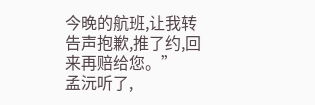今晚的航班,让我转告声抱歉,推了约,回来再赔给您。”
孟沅听了,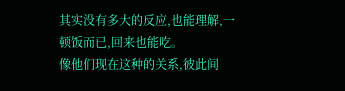其实没有多大的反应,也能理解,一顿饭而已,回来也能吃。
像他们现在这种的关系,彼此间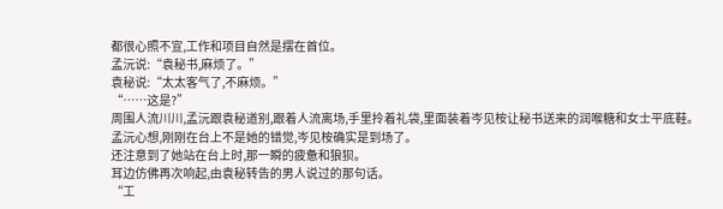都很心照不宣,工作和项目自然是摆在首位。
孟沅说:“袁秘书,麻烦了。”
袁秘说:“太太客气了,不麻烦。”
“……这是?”
周围人流川川,孟沅跟袁秘道别,跟着人流离场,手里拎着礼袋,里面装着岑见桉让秘书送来的润喉糖和女士平底鞋。
孟沅心想,刚刚在台上不是她的错觉,岑见桉确实是到场了。
还注意到了她站在台上时,那一瞬的疲惫和狼狈。
耳边仿佛再次响起,由袁秘转告的男人说过的那句话。
“工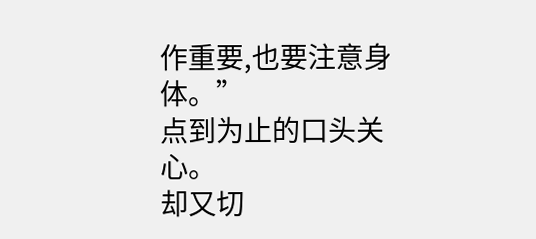作重要,也要注意身体。”
点到为止的口头关心。
却又切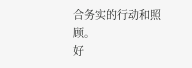合务实的行动和照顾。
好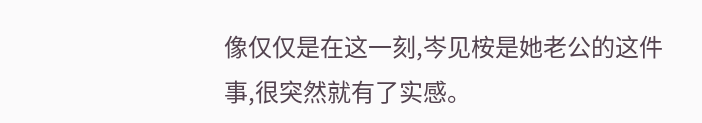像仅仅是在这一刻,岑见桉是她老公的这件事,很突然就有了实感。